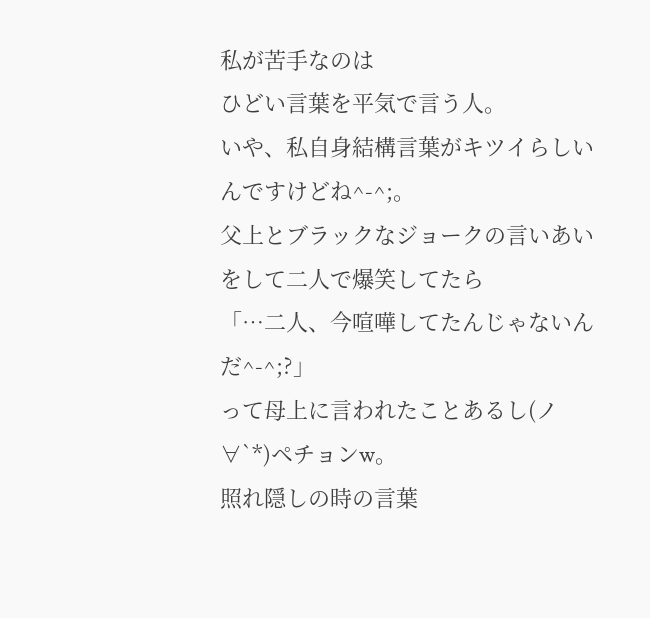私が苦手なのは
ひどい言葉を平気で言う人。
いや、私自身結構言葉がキツイらしいんですけどね^-^;。
父上とブラックなジョークの言いあいをして二人で爆笑してたら
「…二人、今喧嘩してたんじゃないんだ^-^;?」
って母上に言われたことあるし(ノ∀`*)ペチョンw。
照れ隠しの時の言葉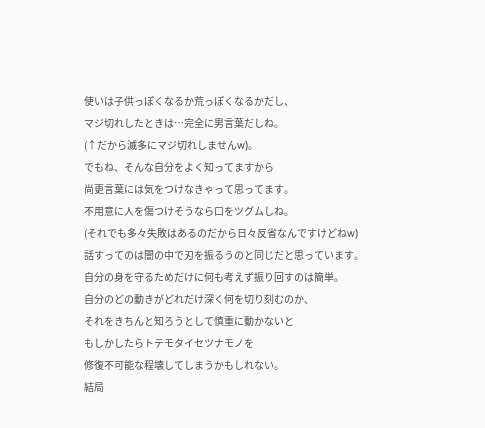使いは子供っぽくなるか荒っぽくなるかだし、
マジ切れしたときは…完全に男言葉だしね。
(↑だから滅多にマジ切れしませんw)。
でもね、そんな自分をよく知ってますから
尚更言葉には気をつけなきゃって思ってます。
不用意に人を傷つけそうなら口をツグムしね。
(それでも多々失敗はあるのだから日々反省なんですけどねw)
話すってのは闇の中で刃を振るうのと同じだと思っています。
自分の身を守るためだけに何も考えず振り回すのは簡単。
自分のどの動きがどれだけ深く何を切り刻むのか、
それをきちんと知ろうとして慎重に動かないと
もしかしたらトテモタイセツナモノを
修復不可能な程壊してしまうかもしれない。
結局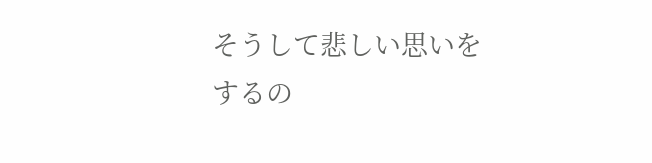そうして悲しい思いをするの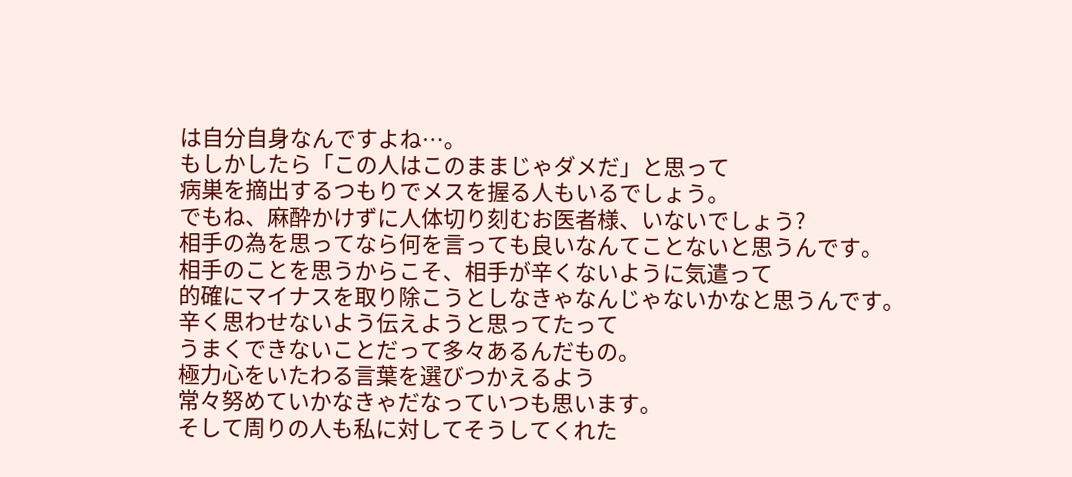は自分自身なんですよね…。
もしかしたら「この人はこのままじゃダメだ」と思って
病巣を摘出するつもりでメスを握る人もいるでしょう。
でもね、麻酔かけずに人体切り刻むお医者様、いないでしょう?
相手の為を思ってなら何を言っても良いなんてことないと思うんです。
相手のことを思うからこそ、相手が辛くないように気遣って
的確にマイナスを取り除こうとしなきゃなんじゃないかなと思うんです。
辛く思わせないよう伝えようと思ってたって
うまくできないことだって多々あるんだもの。
極力心をいたわる言葉を選びつかえるよう
常々努めていかなきゃだなっていつも思います。
そして周りの人も私に対してそうしてくれた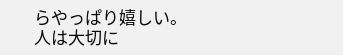らやっぱり嬉しい。
人は大切に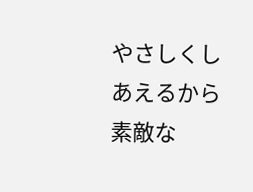やさしくしあえるから素敵な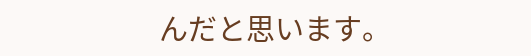んだと思います。